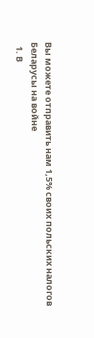Вы можете отправить нам 1,5% своих польских налогов
Беларусы на войне
  1. В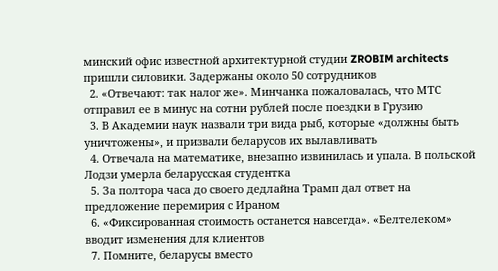минский офис известной архитектурной студии ZROBIM architects пришли силовики. Задержаны около 50 сотрудников
  2. «Отвечают: так налог же». Минчанка пожаловалась, что МТС отправил ее в минус на сотни рублей после поездки в Грузию
  3. В Академии наук назвали три вида рыб, которые «должны быть уничтожены», и призвали беларусов их вылавливать
  4. Отвечала на математике, внезапно извинилась и упала. В польской Лодзи умерла беларусская студентка
  5. За полтора часа до своего дедлайна Трамп дал ответ на предложение перемирия с Ираном
  6. «Фиксированная стоимость останется навсегда». «Белтелеком» вводит изменения для клиентов
  7. Помните, беларусы вместо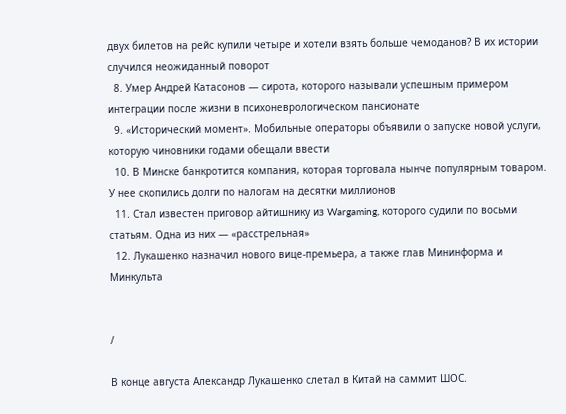двух билетов на рейс купили четыре и хотели взять больше чемоданов? В их истории случился неожиданный поворот
  8. Умер Андрей Катасонов — сирота, которого называли успешным примером интеграции после жизни в психоневрологическом пансионате
  9. «Исторический момент». Мобильные операторы объявили о запуске новой услуги, которую чиновники годами обещали ввести
  10. В Минске банкротится компания, которая торговала нынче популярным товаром. У нее скопились долги по налогам на десятки миллионов
  11. Стал известен приговор айтишнику из Wargaming, которого судили по восьми статьям. Одна из них — «расстрельная»
  12. Лукашенко назначил нового вице-премьера, а также глав Мининформа и Минкульта


/

В конце августа Александр Лукашенко слетал в Китай на саммит ШОС.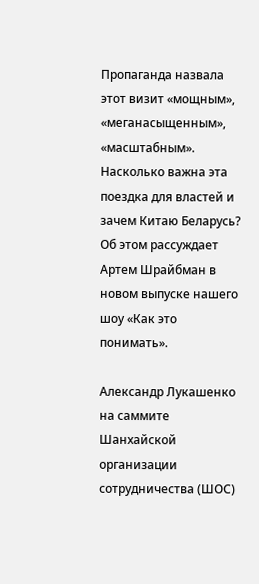Пропаганда назвала этот визит «мощным», «меганасыщенным», «масштабным». Насколько важна эта поездка для властей и зачем Китаю Беларусь? Об этом рассуждает Артем Шрайбман в новом выпуске нашего шоу «Как это понимать».

Александр Лукашенко на саммите Шанхайской организации сотрудничества (ШОС)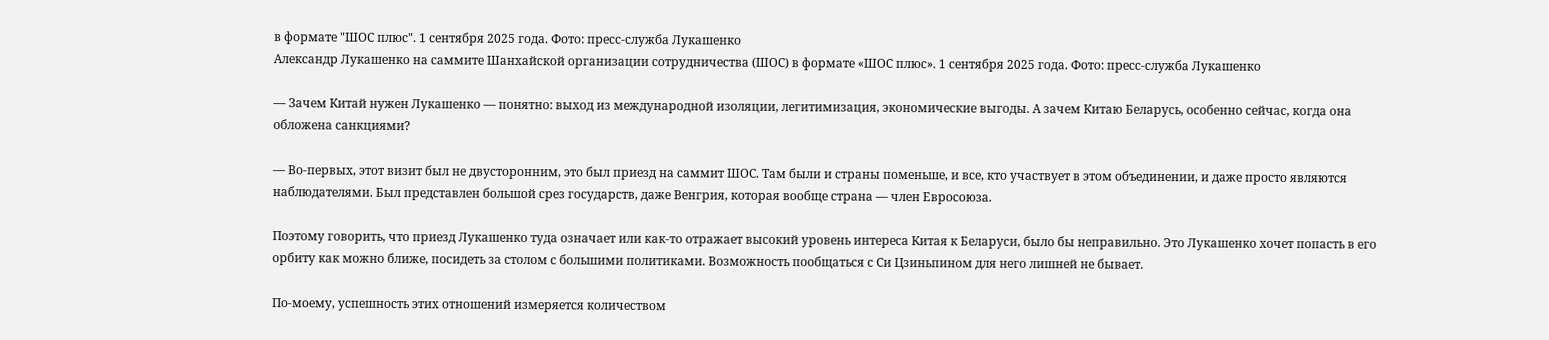в формате "ШОС плюс". 1 сентября 2025 года. Фото: пресс-служба Лукашенко
Александр Лукашенко на саммите Шанхайской организации сотрудничества (ШОС) в формате «ШОС плюс». 1 сентября 2025 года. Фото: пресс-служба Лукашенко

— Зачем Китай нужен Лукашенко — понятно: выход из международной изоляции, легитимизация, экономические выгоды. А зачем Китаю Беларусь, особенно сейчас, когда она обложена санкциями?

— Во-первых, этот визит был не двусторонним, это был приезд на саммит ШОС. Там были и страны поменьше, и все, кто участвует в этом объединении, и даже просто являются наблюдателями. Был представлен большой срез государств, даже Венгрия, которая вообще страна — член Евросоюза.

Поэтому говорить, что приезд Лукашенко туда означает или как-то отражает высокий уровень интереса Китая к Беларуси, было бы неправильно. Это Лукашенко хочет попасть в его орбиту как можно ближе, посидеть за столом с большими политиками. Возможность пообщаться с Си Цзиньпином для него лишней не бывает.

По-моему, успешность этих отношений измеряется количеством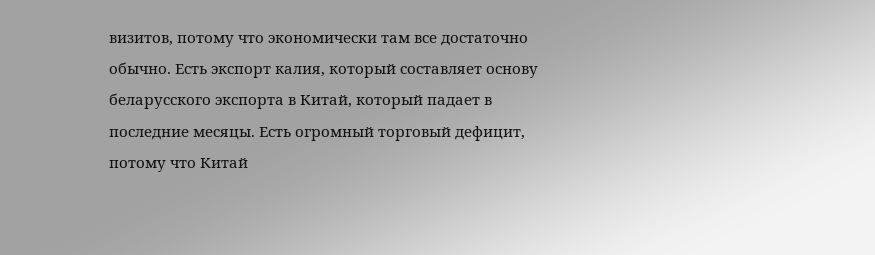визитов, потому что экономически там все достаточно обычно. Есть экспорт калия, который составляет основу беларусского экспорта в Китай, который падает в последние месяцы. Есть огромный торговый дефицит, потому что Китай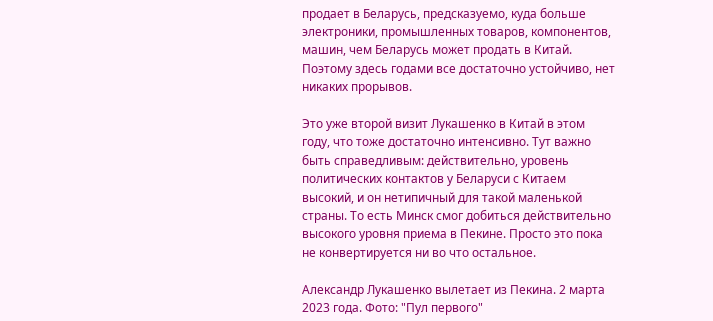продает в Беларусь, предсказуемо, куда больше электроники, промышленных товаров, компонентов, машин, чем Беларусь может продать в Китай. Поэтому здесь годами все достаточно устойчиво, нет никаких прорывов.

Это уже второй визит Лукашенко в Китай в этом году, что тоже достаточно интенсивно. Тут важно быть справедливым: действительно, уровень политических контактов у Беларуси с Китаем высокий, и он нетипичный для такой маленькой страны. То есть Минск смог добиться действительно высокого уровня приема в Пекине. Просто это пока не конвертируется ни во что остальное.

Александр Лукашенко вылетает из Пекина. 2 марта 2023 года. Фото: "Пул первого"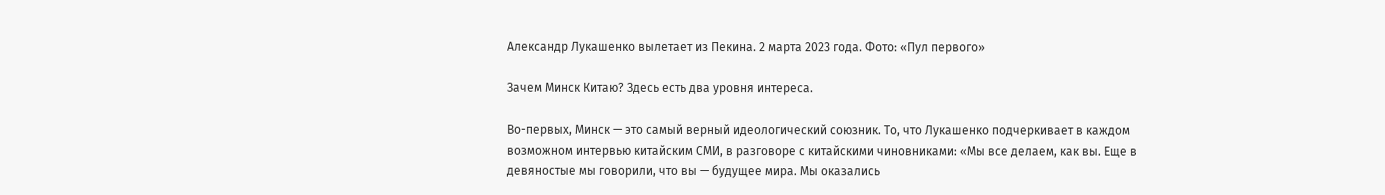Александр Лукашенко вылетает из Пекина. 2 марта 2023 года. Фото: «Пул первого»

Зачем Минск Китаю? Здесь есть два уровня интереса.

Во-первых, Минск — это самый верный идеологический союзник. То, что Лукашенко подчеркивает в каждом возможном интервью китайским СМИ, в разговоре с китайскими чиновниками: «Мы все делаем, как вы. Еще в девяностые мы говорили, что вы — будущее мира. Мы оказались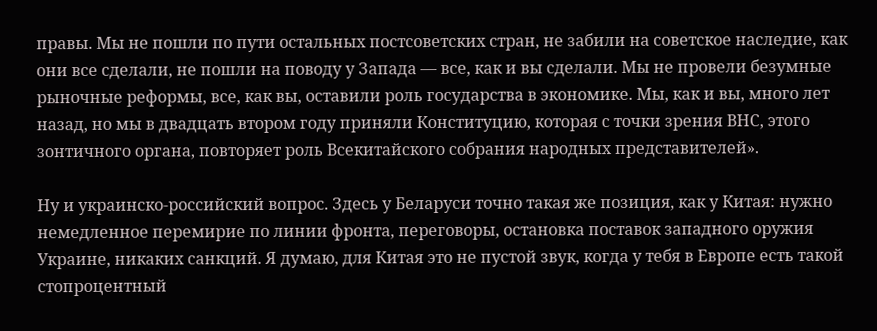правы. Мы не пошли по пути остальных постсоветских стран, не забили на советское наследие, как они все сделали, не пошли на поводу у Запада — все, как и вы сделали. Мы не провели безумные рыночные реформы, все, как вы, оставили роль государства в экономике. Мы, как и вы, много лет назад, но мы в двадцать втором году приняли Конституцию, которая с точки зрения ВНС, этого зонтичного органа, повторяет роль Всекитайского собрания народных представителей».

Ну и украинско-российский вопрос. Здесь у Беларуси точно такая же позиция, как у Китая: нужно немедленное перемирие по линии фронта, переговоры, остановка поставок западного оружия Украине, никаких санкций. Я думаю, для Китая это не пустой звук, когда у тебя в Европе есть такой стопроцентный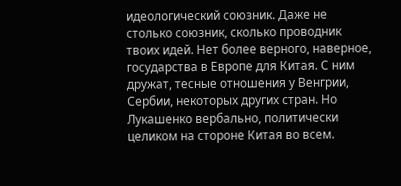идеологический союзник. Даже не столько союзник, сколько проводник твоих идей. Нет более верного, наверное, государства в Европе для Китая. С ним дружат, тесные отношения у Венгрии, Сербии, некоторых других стран. Но Лукашенко вербально, политически целиком на стороне Китая во всем.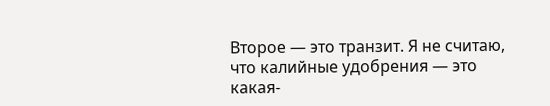Второе — это транзит. Я не считаю, что калийные удобрения — это какая-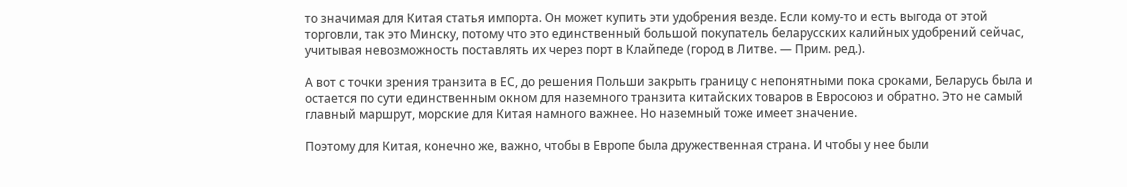то значимая для Китая статья импорта. Он может купить эти удобрения везде. Если кому-то и есть выгода от этой торговли, так это Минску, потому что это единственный большой покупатель беларусских калийных удобрений сейчас, учитывая невозможность поставлять их через порт в Клайпеде (город в Литве. — Прим. ред.).

А вот с точки зрения транзита в ЕС, до решения Польши закрыть границу с непонятными пока сроками, Беларусь была и остается по сути единственным окном для наземного транзита китайских товаров в Евросоюз и обратно. Это не самый главный маршрут, морские для Китая намного важнее. Но наземный тоже имеет значение.

Поэтому для Китая, конечно же, важно, чтобы в Европе была дружественная страна. И чтобы у нее были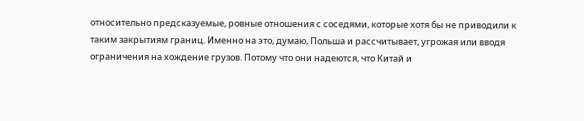относительно предсказуемые, ровные отношения с соседями, которые хотя бы не приводили к таким закрытиям границ. Именно на это, думаю, Польша и рассчитывает, угрожая или вводя ограничения на хождение грузов. Потому что они надеются, что Китай и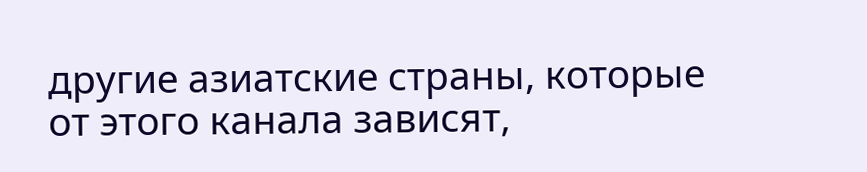другие азиатские страны, которые от этого канала зависят,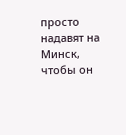просто надавят на Минск, чтобы он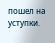пошел на уступки.